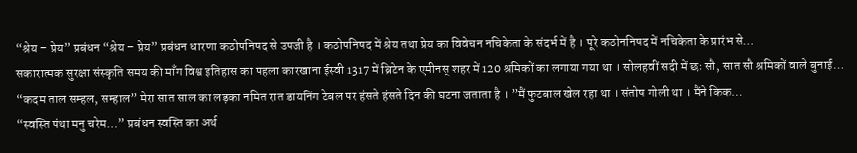“श्रेय – प्रेय” प्रबंधन “श्रेय – प्रेय” प्रबंधन धारणा कठोपनिषद से उपजी है । कठोपनिषद में श्रेय तथा प्रेय का विवेचन नचिकेता के संदर्भ में है । पूरे कठोननिषद में नचिकेता के प्रारंभ से…
सकारात्मक सुरक्षा संस्कृति समय की माँग विश्व इतिहास का पहला कारखाना ईस्वी 1317 में ब्रिटेन के एमीनस् शहर में 120 श्रमिकों का लगाया गया था । सोलहवीं सदी में छः सौ, सात सौ श्रमिकों वाले बुनाई…
“कदम ताल सम्हल, सम्हाल” मेरा सात साल का लड़का नमित रात डायनिंग टेबल पर हंसते हंसते दिन की घटना जताता है । ”मैं फुटबाल खेल रहा था । संतोष गोली था । मैंने किक…
“स्वस्ति पंथा मनु चरेम…” प्रबंधन स्वस्ति का अर्थ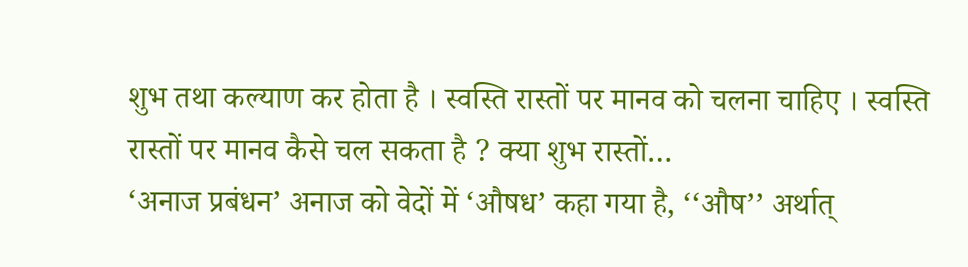शुभ तथा कल्याण कर होता है । स्वस्ति रास्तों पर मानव को चलना चाहिए । स्वस्ति रास्तों पर मानव कैसे चल सकता है ? क्या शुभ रास्तों…
‘अनाज प्रबंधन’ अनाज को वेदों में ‘औषध’ कहा गया है, ‘‘औष’’ अर्थात्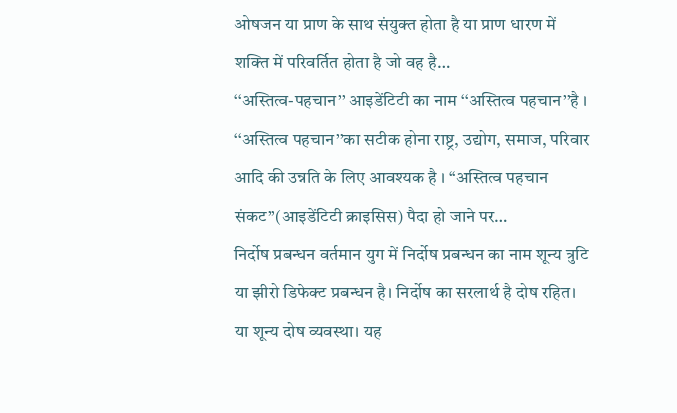ओषजन या प्राण के साथ संयुक्त होता है या प्राण धारण में शक्ति में परिवर्तित होता है जो वह है…
‘‘अस्तित्व-पहचान’’ आइडेंटिटी का नाम ‘‘अस्तित्व पहचान’’है । ‘‘अस्तित्व पहचान’’का सटीक होना राष्ट्र, उद्योग, समाज, परिवार आदि की उन्नति के लिए आवश्यक है । ‘‘अस्तित्व पहचान संकट’’(आइडेंटिटी क्राइसिस) पैदा हो जाने पर…
निर्दोष प्रबन्धन वर्तमान युग में निर्दोष प्रबन्धन का नाम शून्य त्रुटि या झीरो डिफेक्ट प्रबन्धन है। निर्दोष का सरलार्थ है दोष रहित। या शून्य दोष व्यवस्था। यह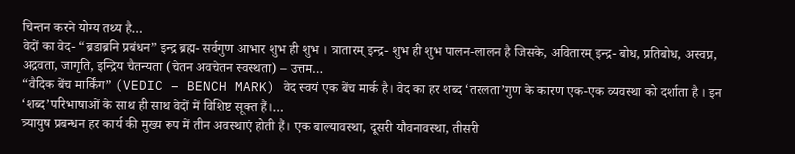चिन्तन करने योग्य तथ्य है…
वेदों का वेद- “ब्रडाब्रनि प्रबंधन” इन्द्र ब्रह्म- सर्वगुण आभार शुभ ही शुभ । त्रातारम् इन्द्र- शुभ ही शुभ पालन-लालन है जिसके, अवितारम् इन्द्र- बोध, प्रतिबोध, अस्वप्न, अद्रवता, जागृति, इन्द्रिय चैतन्यता (चेतन अवचेतन स्वस्थता) – उत्तम…
“वैदिक बेंच मार्किंग” (VEDIC – BENCH MARK) वेद स्वयं एक बेंच मार्क है। वेद का हर शब्द ‘तरलता’गुण के कारण एक-एक व्यवस्था को दर्शाता है । इन ‘शब्द’परिभाषाओं के साथ ही साथ वेदों में विशिष्ट सूक्त हैं।…
त्र्यायुष प्रबन्धन हर कार्य की मुख्य रूप में तीन अवस्थाएं होती हैं। एक बाल्यावस्था, दूसरी यौवनावस्था, तीसरी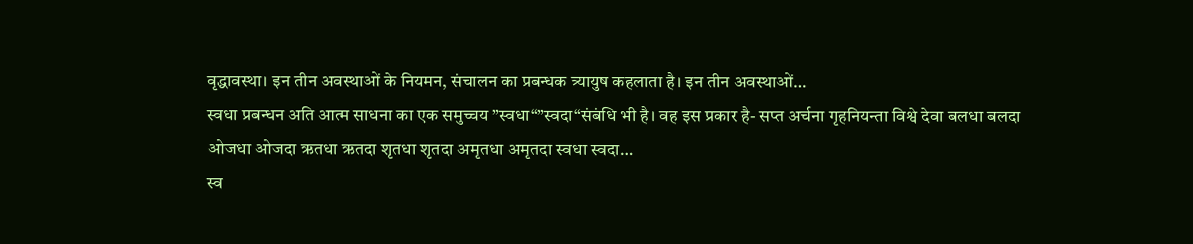वृद्धावस्था। इन तीन अवस्थाओं के नियमन, संचालन का प्रबन्धक त्र्यायुष कहलाता है। इन तीन अवस्थाओं…
स्वधा प्रबन्धन अति आत्म साधना का एक समुच्चय ”स्वधा“”स्वदा“संबंधि भी है। वह इस प्रकार है- सप्त अर्चना गृहनियन्ता विश्वे देवा बलधा बलदा ओजधा ओजदा ऋतधा ऋतदा शृतधा शृतदा अमृतधा अमृतदा स्वधा स्वदा…
स्व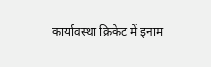कार्यावस्था क्रिकेट में इनाम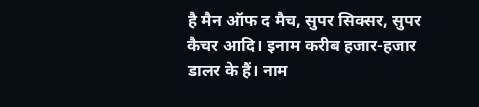है मैन ऑफ द मैच, सुपर सिक्सर, सुपर कैचर आदि। इनाम करीब हजार-हजार डालर के हैं। नाम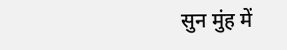सुन मुंह में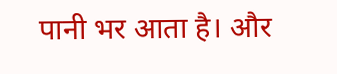पानी भर आता है। और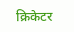क्रिकेटर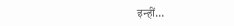इन्हीं…